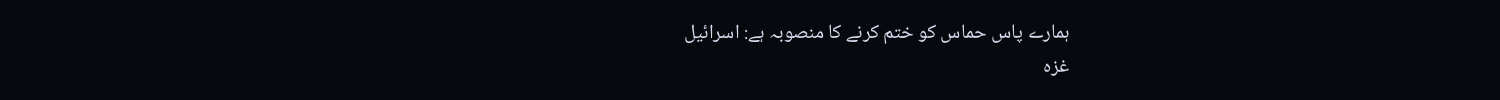ہمارے پاس حماس کو ختم کرنے کا منصوبہ ہے: اسرائیل
غزہ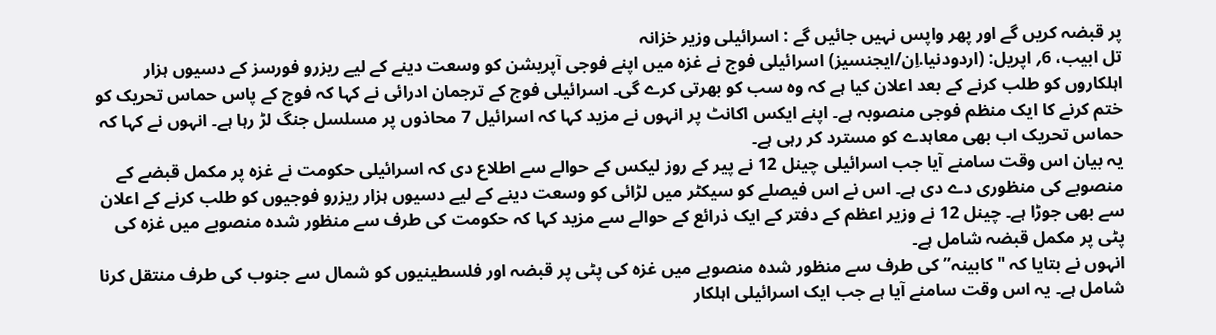پر قبضہ کریں گے اور پھر واپس نہیں جائیں گے : اسرائیلی وزیر خزانہ
تل ابیب، 6؍ اپریل: (اردودنیا.اِن/ایجنسیز) اسرائیلی فوج نے غزہ میں اپنے فوجی آپریشن کو وسعت دینے کے لیے ریزرو فورسز کے دسیوں ہزار اہلکاروں کو طلب کرنے کے بعد اعلان کیا ہے کہ وہ سب کو بھرتی کرے گی۔ اسرائیلی فوج کے ترجمان ادرائی نے کہا کہ فوج کے پاس حماس تحریک کو ختم کرنے کا ایک منظم فوجی منصوبہ ہے۔ اپنے ایکس اکانٹ پر انہوں نے مزید کہا کہ اسرائیل 7 محاذوں پر مسلسل جنگ لڑ رہا ہے۔ انہوں نے کہا کہ حماس تحریک اب بھی معاہدے کو مسترد کر رہی ہے۔
یہ بیان اس وقت سامنے آیا جب اسرائیلی چینل 12 نے پیر کے روز لیکس کے حوالے سے اطلاع دی کہ اسرائیلی حکومت نے غزہ پر مکمل قبضے کے منصوبے کی منظوری دے دی ہے۔ اس نے اس فیصلے کو سیکٹر میں لڑائی کو وسعت دینے کے لیے دسیوں ہزار ریزرو فوجیوں کو طلب کرنے کے اعلان سے بھی جوڑا ہے۔ چینل 12 نے وزیر اعظم کے دفتر کے ایک ذرائع کے حوالے سے مزید کہا کہ حکومت کی طرف سے منظور شدہ منصوبے میں غزہ کی پٹی پر مکمل قبضہ شامل ہے۔
انہوں نے بتایا کہ "کابینہ” کی طرف سے منظور شدہ منصوبے میں غزہ کی پٹی پر قبضہ اور فلسطینیوں کو شمال سے جنوب کی طرف منتقل کرنا شامل ہے۔ یہ اس وقت سامنے آیا ہے جب ایک اسرائیلی اہلکار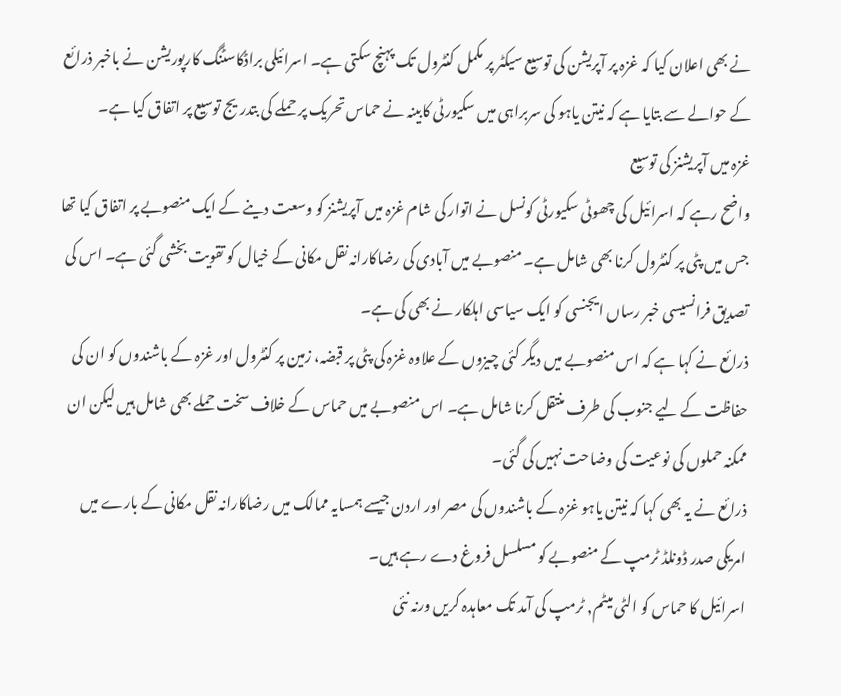نے بھی اعلان کیا کہ غزہ پر آپریشن کی توسیع سیکٹر پر مکمل کنٹرول تک پہنچ سکتی ہے۔ اسرائیلی براڈکاسٹنگ کارپوریشن نے باخبر ذرائع کے حوالے سے بتایا ہے کہ نیتن یاہو کی سربراہی میں سکیورٹی کابینہ نے حماس تحریک پر حملے کی بتدریج توسیع پر اتفاق کیا ہے۔
غزہ میں آپریشنز کی توسیع
واضح رہے کہ اسرائیل کی چھوٹی سکیورٹی کونسل نے اتوار کی شام غزہ میں آپریشنز کو وسعت دینے کے ایک منصوبے پر اتفاق کیا تھا جس میں پٹی پر کنٹرول کرنا بھی شامل ہے۔ منصوبے میں آبادی کی رضاکارانہ نقل مکانی کے خیال کو تقویت بخشی گئی ہے۔ اس کی تصدیق فرانسیسی خبر رساں ایجنسی کو ایک سیاسی اہلکار نے بھی کی ہے۔
ذرائع نے کہا ہے کہ اس منصوبے میں دیگر کئی چیزوں کے علاوہ غزہ کی پٹی پر قبضہ، زمین پر کنٹرول اور غزہ کے باشندوں کو ان کی حفاظت کے لیے جنوب کی طرف منتقل کرنا شامل ہے۔ اس منصوبے میں حماس کے خلاف سخت حملے بھی شامل ہیں لیکن ان ممکنہ حملوں کی نوعیت کی وضاحت نہیں کی گئی۔
ذرائع نے یہ بھی کہا کہ نیتن یاہو غزہ کے باشندوں کی مصر اور اردن جیسے ہمسایہ ممالک میں رضاکارانہ نقل مکانی کے بارے میں امریکی صدر ڈونلڈ ٹرمپ کے منصوبے کو مسلسل فروغ دے رہے ہیں۔
اسرائیل کا حماس کو الٹی میٹم, ٹرمپ کی آمد تک معاہدہ کریں ورنہ نئی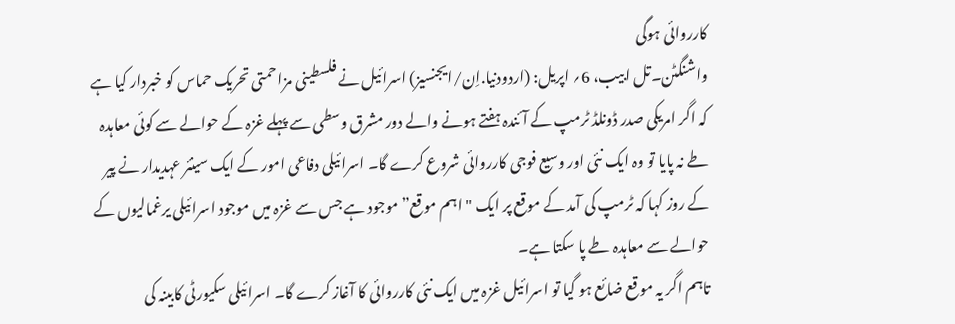کارروائی ہوگی
واشنگٹن۔تل ابیب، 6؍ اپریل: (اردودنیا.اِن/ایجنسیز) اسرائیل نے فلسطینی مزاحمتی تحریک حماس کو خبردار کیا ہے کہ اگر امریکی صدر ڈونلڈ ٹرمپ کے آئندہ ہفتے ہونے والے دور مشرق وسطی سے پہلے غزہ کے حوالے سے کوئی معاہدہ طے نہ پایا تو وہ ایک نئی اور وسیع فوجی کارروائی شروع کرے گا۔ اسرائیلی دفاعی امور کے ایک سینئر عہدیدار نے پیر کے روز کہا کہ ٹرمپ کی آمد کے موقع پر ایک "اہم موقع” موجود ہے جس سے غزہ میں موجود اسرائیلی یرغمالیوں کے حوالے سے معاہدہ طے پا سکتا ہے۔
تاہم اگر یہ موقع ضائع ہو گیا تو اسرائیل غزہ میں ایک نئی کارروائی کا آغاز کرے گا۔ اسرائیلی سکیورٹی کابینہ کی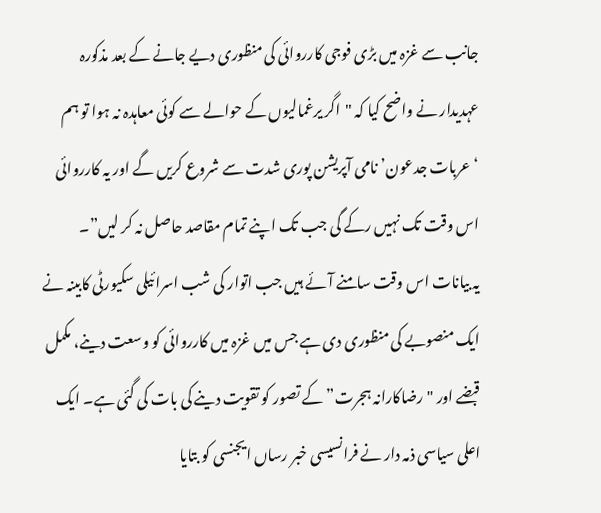جانب سے غزہ میں بڑی فوجی کارروائی کی منظوری دیے جانے کے بعد مذکورہ عہدیدار نے واضح کیا کہ "اگر یرغمالیوں کے حوالے سے کوئی معاہدہ نہ ہوا تو ہم ‘عربات جدعون’ نامی آپریشن پوری شدت سے شروع کریں گے اور یہ کارروائی اس وقت تک نہیں رکے گی جب تک اپنے تمام مقاصد حاصل نہ کر لیں”۔
یہ بیانات اس وقت سامنے آئے ہیں جب اتوار کی شب اسرائیلی سکیورٹی کابینہ نے ایک منصوبے کی منظوری دی ہے جس میں غزہ میں کارروائی کو وسعت دینے، مکمل قبضے اور "رضاکارانہ ہجرت” کے تصور کو تقویت دینے کی بات کی گئی ہے۔ ایک اعلی سیاسی ذمہ دار نے فرانسیسی خبر رساں ایجنسی کو بتایا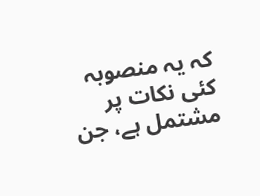کہ یہ منصوبہ کئی نکات پر مشتمل ہے، جن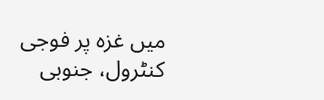میں غزہ پر فوجی کنٹرول، جنوبی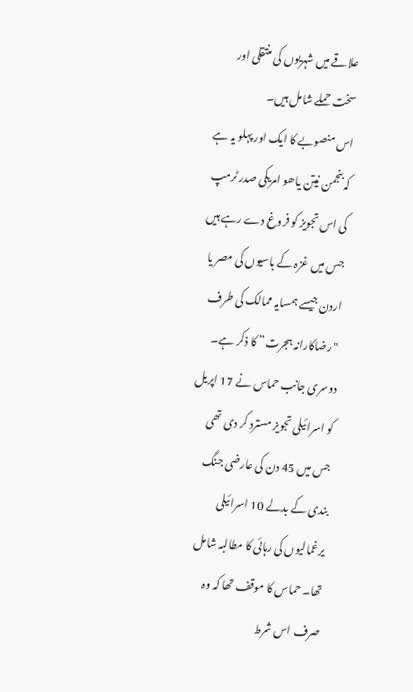علاقے میں شہریوں کی منتقلی اور سخت حملے شامل ہیں۔
اس منصوبے کا ایک اور پہلو یہ ہے کہ بنجمن نیتن یاھو امریکی صدر ٹرمپ کی اس تجویز کو فروغ دے رہے ہیں جس میں غزہ کے باسیوں کی مصر یا اردن جیسے ہمسایہ ممالک کی طرف "رضاکارانہ ہجرت” کا ذکر ہے۔
دوسری جانب حماس نے 17 اپریل کو اسرائیلی تجویز مسترد کر دی تھی جس میں 45 دن کی عارضی جنگ بندی کے بدلے 10 اسرائیلی یرغمالیوں کی رہائی کا مطالبہ شامل تھا۔ حماس کا موقف تھا کہ وہ صرف اس شرط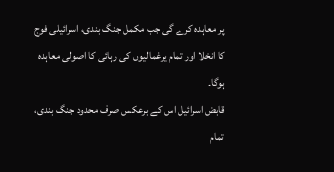پر معاہدہ کرے گی جب مکمل جنگ بندی، اسرائیلی فوج کا انخلا اور تمام یرغمالیوں کی رہائی کا اصولی معاہدہ ہوگا۔
قابض اسرائیل اس کے برعکس صرف محدود جنگ بندی، تمام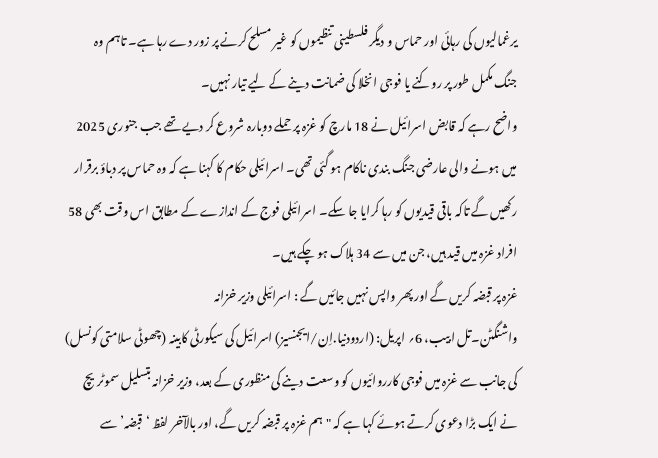یرغمالیوں کی رہائی اور حماس و دیگر فلسطینی تنظیموں کو غیر مسلح کرنے پر زور دے رہا ہے۔ تاہم وہ جنگ مکمل طور پر روکنے یا فوجی انخلا کی ضمانت دینے کے لیے تیار نہیں۔
واضح رہے کہ قابض اسرائیل نے 18 مارچ کو غزہ پر حملے دوبارہ شروع کر دیے تھے جب جنوری 2025 میں ہونے والی عارضی جنگ بندی ناکام ہو گئی تھی۔ اسرائیلی حکام کا کہنا ہے کہ وہ حماس پر دباؤ برقرار رکھیں گے تاکہ باقی قیدیوں کو رہا کرایا جا سکے۔ اسرائیلی فوج کے اندازے کے مطابق اس وقت بھی 58 افراد غزہ میں قید ہیں، جن میں سے 34 ہلاک ہو چکے ہیں۔
غزہ پر قبضہ کریں گے اور پھر واپس نہیں جائیں گے : اسرائیلی وزیر خزانہ
واشنگٹن۔تل ابیب، 6؍ اپریل: (اردودنیا.اِن/ایجنسیز) اسرائیل کی سیکورٹی کابینہ (چھوٹی سلامتی کونسل) کی جانب سے غزہ میں فوجی کارروائیوں کو وسعت دینے کی منظوری کے بعد، وزیر خزانہ بتسلیل سموٹریچ نے ایک بڑا دعوی کرتے ہوئے کہا ہے کہ "ہم غزہ پر قبضہ کریں گے، اور بالآخر لفظ ‘قبضہ’ سے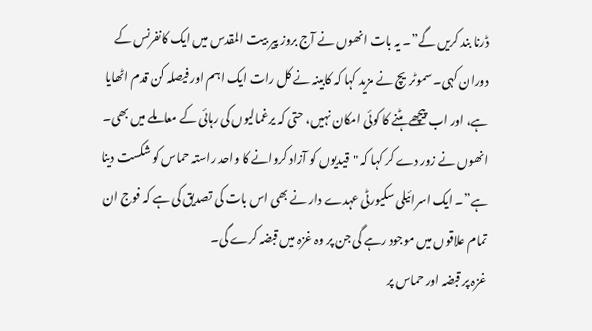ڈرنا بند کریں گے”۔ یہ بات انھوں نے آج بروز پیر بیت المقدس میں ایک کانفرنس کے دوران کہی۔ سموٹریچ نے مزید کہا کہ کابینہ نے کل رات ایک اہم اور فیصلہ کن قدم اٹھایا ہے، اور اب پیچھے ہٹنے کا کوئی امکان نہیں، حتی کہ یرغمالیوں کی رہائی کے معاملے میں بھی۔ انھوں نے زور دے کر کہا کہ "قیدیوں کو آزاد کروانے کا واحد راستہ حماس کو شکست دینا ہے”۔ ایک اسرائیلی سکیورٹی عہدے دار نے بھی اس بات کی تصدیق کی ہے کہ فوج ان تمام علاقوں میں موجود رہے گی جن پر وہ غزہ میں قبضہ کرے گی۔
غزہ پر قبضہ اور حماس پر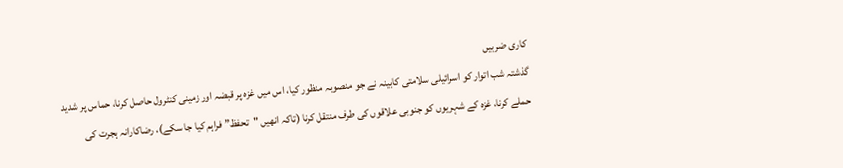کاری ضربیں
گذشتہ شب اتوار کو اسرائیلی سلامتی کابینہ نے جو منصوبہ منظور کیا، اس میں غزہ پر قبضہ اور زمینی کنٹرول حاصل کرنا، حماس پر شدید حملے کرنا، غزہ کے شہریوں کو جنوبی علاقوں کی طرف منتقل کرنا (تاکہ انھیں "تحفظ” فراہم کیا جا سکے)، رضاکارانہ ہجرت کی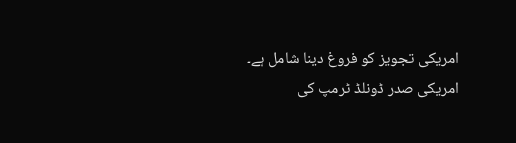امریکی تجویز کو فروغ دینا شامل ہے۔ امریکی صدر ڈونلڈ ٹرمپ کی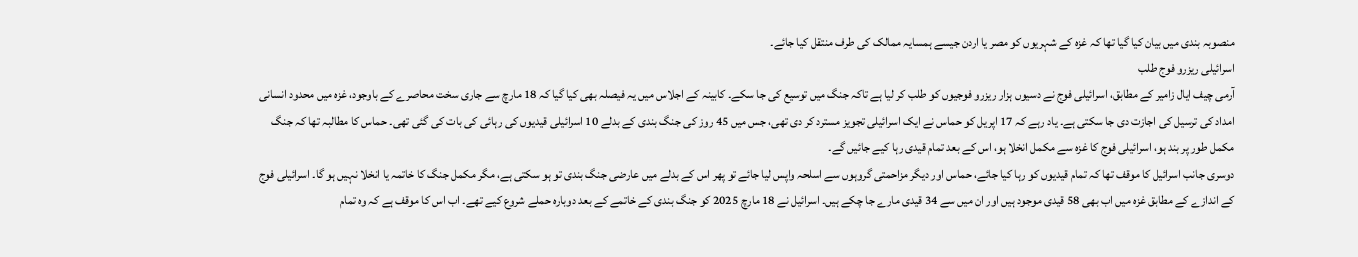منصوبہ بندی میں بیان کیا گیا تھا کہ غزہ کے شہریوں کو مصر یا اردن جیسے ہمسایہ ممالک کی طرف منتقل کیا جائے۔
اسرائیلی ریزرو فوج طلب
آرمی چیف ایال زامیر کے مطابق، اسرائیلی فوج نے دسیوں ہزار ریزرو فوجیوں کو طلب کر لیا ہے تاکہ جنگ میں توسیع کی جا سکے۔ کابینہ کے اجلاس میں یہ فیصلہ بھی کیا گیا کہ 18 مارچ سے جاری سخت محاصرے کے باوجود، غزہ میں محدود انسانی امداد کی ترسیل کی اجازت دی جا سکتی ہے۔ یاد رہے کہ 17 اپریل کو حماس نے ایک اسرائیلی تجویز مسترد کر دی تھی، جس میں 45 روز کی جنگ بندی کے بدلے 10 اسرائیلی قیدیوں کی رہائی کی بات کی گئی تھی۔ حماس کا مطالبہ تھا کہ جنگ مکمل طور پر بند ہو، اسرائیلی فوج کا غزہ سے مکمل انخلا ہو، اس کے بعد تمام قیدی رہا کیے جائیں گے۔
دوسری جانب اسرائیل کا موقف تھا کہ تمام قیدیوں کو رہا کیا جائے، حماس اور دیگر مزاحمتی گروہوں سے اسلحہ واپس لیا جائے تو پھر اس کے بدلے میں عارضی جنگ بندی تو ہو سکتی ہے، مگر مکمل جنگ کا خاتمہ یا انخلا نہیں ہو گا۔ اسرائیلی فوج کے اندازے کے مطابق غزہ میں اب بھی 58 قیدی موجود ہیں اور ان میں سے 34 قیدی مارے جا چکے ہیں۔ اسرائیل نے 18 مارچ 2025 کو جنگ بندی کے خاتمے کے بعد دوبارہ حملے شروع کیے تھے۔ اب اس کا موقف ہے کہ وہ تمام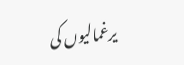یرغمالیوں کی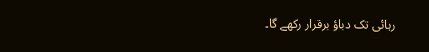رہائی تک دباؤ برقرار رکھے گا۔